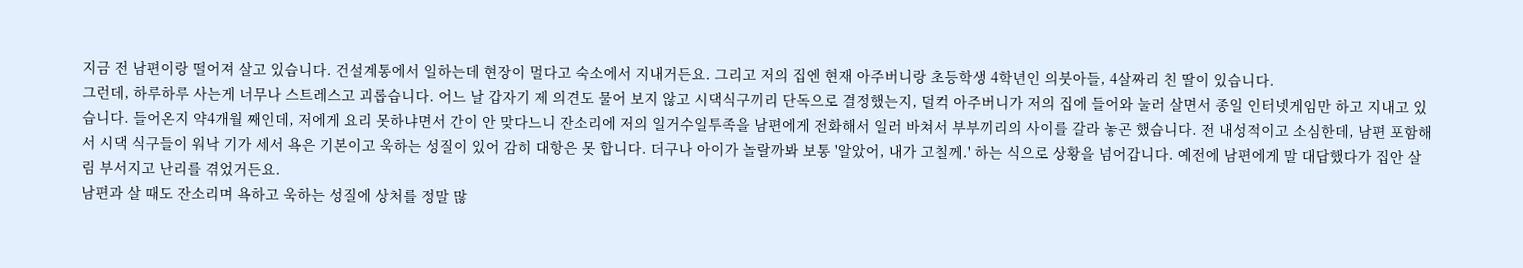지금 전 남편이랑 떨어져 살고 있습니다. 건설계통에서 일하는데 현장이 멀다고 숙소에서 지내거든요. 그리고 저의 집엔 현재 아주버니랑 초등학생 4학년인 의붓아들, 4살짜리 친 딸이 있습니다.
그런데, 하루하루 사는게 너무나 스트레스고 괴롭습니다. 어느 날 갑자기 제 의견도 물어 보지 않고 시댁식구끼리 단독으로 결정했는지, 덜컥 아주버니가 저의 집에 들어와 눌러 살면서 종일 인터넷게임만 하고 지내고 있습니다. 들어온지 약4개월 째인데, 저에게 요리 못하냐면서 간이 안 맞다느니 잔소리에 저의 일거수일투족을 남편에게 전화해서 일러 바쳐서 부부끼리의 사이를 갈라 놓곤 했습니다. 전 내성적이고 소심한데, 남편 포함해서 시댁 식구들이 워낙 기가 세서 욕은 기본이고 욱하는 성질이 있어 감히 대항은 못 합니다. 더구나 아이가 놀랄까봐 보통 '알았어, 내가 고칠께.' 하는 식으로 상황을 넘어갑니다. 예전에 남편에게 말 대답했다가 집안 살림 부서지고 난리를 겪었거든요.
남편과 살 때도 잔소리며 욕하고 욱하는 성질에 상처를 정말 많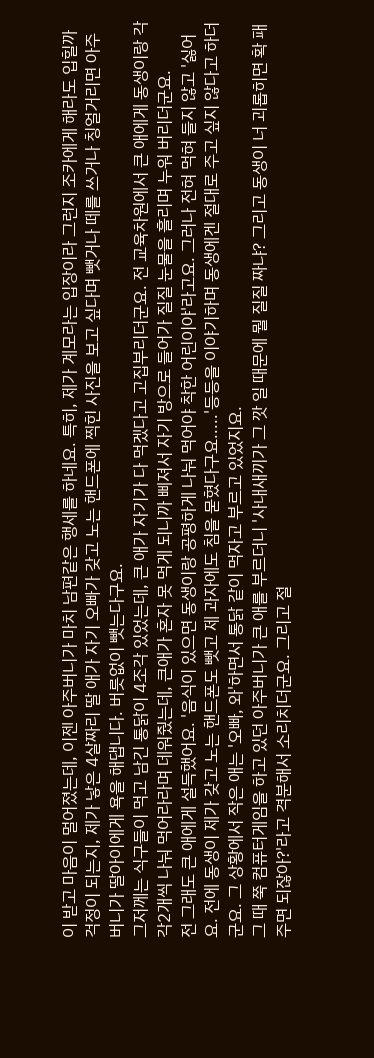이 받고 마음이 멀어졌는데, 이젠 아주버니가 마치 남편같은 행세를 하네요. 특히, 제가 계모라는 입장이라 그런지 조카에게 해라도 입힐까 걱정이 되는지, 제가 낳은 4살짜리 딸 애가 자기 오빠가 갖고 노는 핸드폰에 찍힌 사진을 보고 싶다며 뺏거나 떼를 쓰거나 칭얼거리면 아주버니가 딸아이에게 욕을 해댑니다. 버릇없이 뺏는다구요.
그저께는 식구들이 먹고 남긴 통닭이 4조각 있었는데, 큰 애가 자기가 다 먹겠다고 고집부리더군요. 전 교육차원에서 큰 애에게 동생이랑 각각2개씩 나눠 먹어라라며 데워줬는데, 큰애가 혼자 못 먹게 되니까 삐져서 자기 방으로 들어가 질질 눈물을 흘리며 누워 버리더군요.
전 그래도 큰 애에게 설득했어요. '음식이 있으면 동생이랑 공평하게 나눠 먹어야 착한 어린이야'라고요. 그러나 전혀 먹혀 들지 않고 '싫어요. 전에 동생이 제가 갖고 노는 핸드폰도 뺏고 제 과자에도 침을 묻혔다구요.....'등등을 이야기하며 동생에겐 절대로 주고 싶지 않다고 하더군요. 그 상황에서 작은 애는 '오빠, 와'하면서 통닭 같이 먹자고 부르고 있었지요.
그 때 쭉 컴퓨터게임을 하고 있던 아주버니가 큰 애를 부르더니 '사내새끼가 그 깟 일 때문에 뭘 질질 짜냐? 그리고 동생이 너 괴롭히면 확 패주면 되잖아?'라고 격분해서 소리치더군요. 그리고 절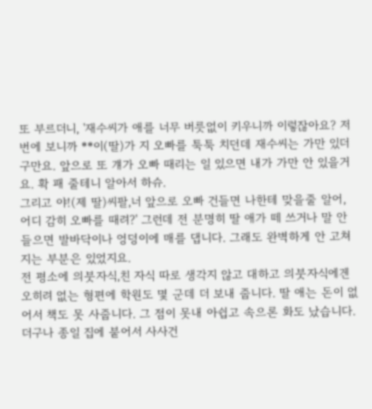또 부르더니, '재수씨가 애를 너무 버릇없이 키우니까 이렇잖아요? 저번에 보니까 **이(딸)가 지 오빠를 툭툭 치던데 재수씨는 가만 있더구만요. 앞으로 또 걔가 오빠 때리는 일 있으면 내가 가만 안 있을거요. 확 패 줄테니 알아서 하슈.
그리고 야!(제 딸)씨팔,너 앞으로 오빠 건들면 나한테 맞을줄 알어, 어디 감히 오빠를 때려?' 그런데 전 분명히 딸 애가 떼 쓰거나 말 안 들으면 발바닥이나 엉덩이에 매를 댑니다. 그래도 완벽하게 안 고쳐지는 부분은 있었지요.
전 평소에 의붓자식,친 자식 따로 생각지 않고 대하고 의붓자식에겐 오히려 없는 형편에 학원도 몇 군데 더 보내 줍니다. 딸 애는 돈이 없어서 책도 못 사줍니다. 그 점이 못내 아쉽고 속으론 화도 났습니다. 더구나 종일 집에 붙어서 사사건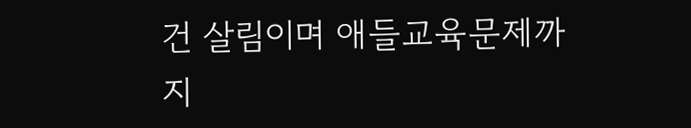건 살림이며 애들교육문제까지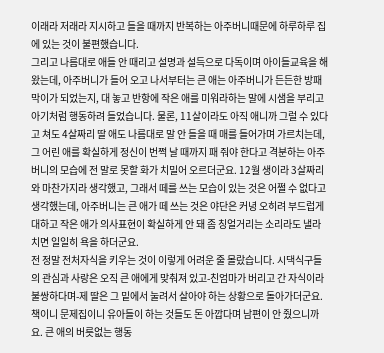이래라 저래라 지시하고 들을 때까지 반복하는 아주버니때문에 하루하루 집에 있는 것이 불편했습니다.
그리고 나름대로 애들 안 때리고 설명과 설득으로 다독이며 아이들교육을 해 왔는데, 아주버니가 들어 오고 나서부터는 큰 애는 아주버니가 든든한 방패막이가 되었는지, 대 놓고 반항에 작은 애를 미워라하는 말에 시샘을 부리고 아기처럼 행동하려 들었습니다. 물론, 11살이라도 아직 애니까 그럴 수 있다고 쳐도 4살짜리 딸 애도 나름대로 말 안 들을 때 매를 들어가며 가르치는데, 그 어린 애를 확실하게 정신이 번쩍 날 때까지 패 줘야 한다고 격분하는 아주버니의 모습에 전 말로 못할 화가 치밀어 오르더군요. 12월 생이라 3살짜리와 마찬가지라 생각했고, 그래서 떼를 쓰는 모습이 있는 것은 어쩔 수 없다고 생각했는데, 아주버니는 큰 애가 떼 쓰는 것은 야단은 커녕 오히려 부드럽게 대하고 작은 애가 의사표현이 확실하게 안 돼 좀 칭얼거리는 소리라도 낼라 치면 일일히 욕을 하더군요.
전 정말 전처자식을 키우는 것이 이렇게 어려운 줄 몰랐습니다. 시댁식구들의 관심과 사랑은 오직 큰 애에게 맞춰져 있고-친엄마가 버리고 간 자식이라 불쌍하다며-제 딸은 그 밑에서 눌려서 살아야 하는 상황으로 돌아가더군요. 책이니 문제집이니 유아들이 하는 것들도 돈 아깝다며 남편이 안 줬으니까요. 큰 애의 버릇없는 행동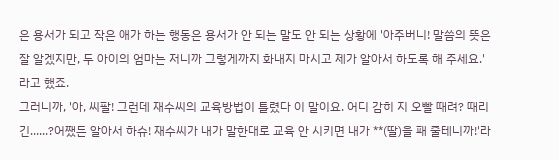은 용서가 되고 작은 애가 하는 행동은 용서가 안 되는 말도 안 되는 상황에 '아주버니! 말씀의 뜻은 잘 알겠지만, 두 아이의 엄마는 저니까 그렇게까지 화내지 마시고 제가 알아서 하도록 해 주세요.'라고 했죠.
그러니까, '아, 씨팔! 그런데 재수씨의 교육방법이 틀렸다 이 말이요. 어디 감히 지 오빨 때려? 때리긴......?어쨌든 알아서 하슈! 재수씨가 내가 말한대로 교육 안 시키면 내가 **(딸)을 패 줄테니까!'라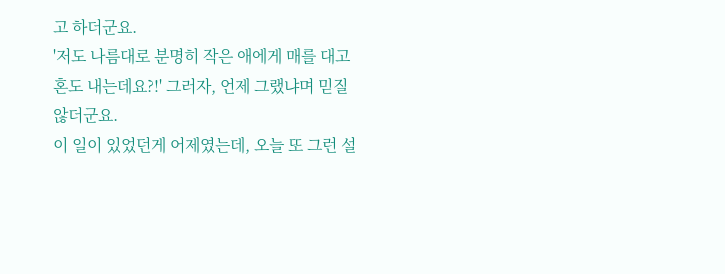고 하더군요.
'저도 나름대로 분명히 작은 애에게 매를 대고 혼도 내는데요?!' 그러자, 언제 그랬냐며 믿질 않더군요.
이 일이 있었던게 어제였는데, 오늘 또 그런 설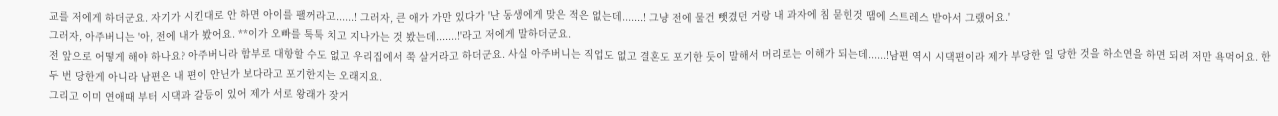교를 저에게 하더군요. 자기가 시킨대로 안 하면 아이를 팰꺼라고......! 그러자, 큰 애가 가만 있다가 '난 동생에게 맞은 적은 없는데.......! 그냥 전에 물건 뺏겼던 거랑 내 과자에 침 묻힌것 땜에 스트레스 받아서 그랬어요.'
그러자, 아주버니는 '아, 전에 내가 봤어요. **이가 오빠를 툭툭 치고 지나가는 것 봤는데.......!'라고 저에게 말하더군요.
전 앞으로 어떻게 해야 하나요? 아주버니라 함부로 대항할 수도 없고 우리집에서 쭉 살거라고 하더군요. 사실 아주버니는 직업도 없고 결혼도 포기한 듯이 말해서 머리로는 이해가 되는데......!남편 역시 시댁편이라 제가 부당한 일 당한 것을 하소연을 하면 되려 저만 욕먹어요. 한 두 번 당한게 아니라 남편은 내 편이 안닌가 보다라고 포기한지는 오래지요.
그리고 이미 연애때 부터 시댁과 갈등이 있어 제가 서로 왕래가 잦거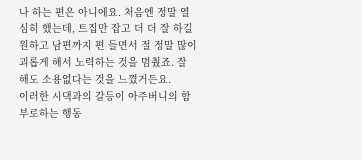나 하는 편은 아니에요. 처음엔 정말 열심히 했는데, 트집만 잡고 더 더 잘 하길 원하고 남편까지 편 들면서 절 정말 많이 괴롭게 해서 노력하는 것을 멈췄죠. 잘 해도 소용없다는 것을 느꼈거든요.
이러한 시댁과의 갈등이 아주버니의 함부로하는 행동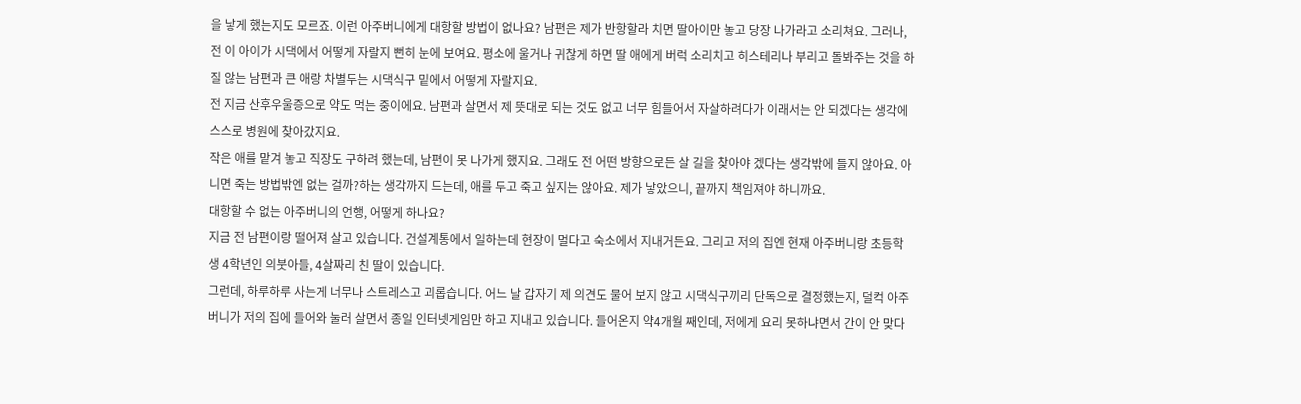을 낳게 했는지도 모르죠. 이런 아주버니에게 대항할 방법이 없나요? 남편은 제가 반항할라 치면 딸아이만 놓고 당장 나가라고 소리쳐요. 그러나, 전 이 아이가 시댁에서 어떻게 자랄지 뻔히 눈에 보여요. 평소에 울거나 귀찮게 하면 딸 애에게 버럭 소리치고 히스테리나 부리고 돌봐주는 것을 하질 않는 남편과 큰 애랑 차별두는 시댁식구 밑에서 어떻게 자랄지요.
전 지금 산후우울증으로 약도 먹는 중이에요. 남편과 살면서 제 뜻대로 되는 것도 없고 너무 힘들어서 자살하려다가 이래서는 안 되겠다는 생각에 스스로 병원에 찾아갔지요.
작은 애를 맡겨 놓고 직장도 구하려 했는데, 남편이 못 나가게 했지요. 그래도 전 어떤 방향으로든 살 길을 찾아야 겠다는 생각밖에 들지 않아요. 아니면 죽는 방법밖엔 없는 걸까?하는 생각까지 드는데, 애를 두고 죽고 싶지는 않아요. 제가 낳았으니, 끝까지 책임져야 하니까요.
대항할 수 없는 아주버니의 언행, 어떻게 하나요?
지금 전 남편이랑 떨어져 살고 있습니다. 건설계통에서 일하는데 현장이 멀다고 숙소에서 지내거든요. 그리고 저의 집엔 현재 아주버니랑 초등학생 4학년인 의붓아들, 4살짜리 친 딸이 있습니다.
그런데, 하루하루 사는게 너무나 스트레스고 괴롭습니다. 어느 날 갑자기 제 의견도 물어 보지 않고 시댁식구끼리 단독으로 결정했는지, 덜컥 아주버니가 저의 집에 들어와 눌러 살면서 종일 인터넷게임만 하고 지내고 있습니다. 들어온지 약4개월 째인데, 저에게 요리 못하냐면서 간이 안 맞다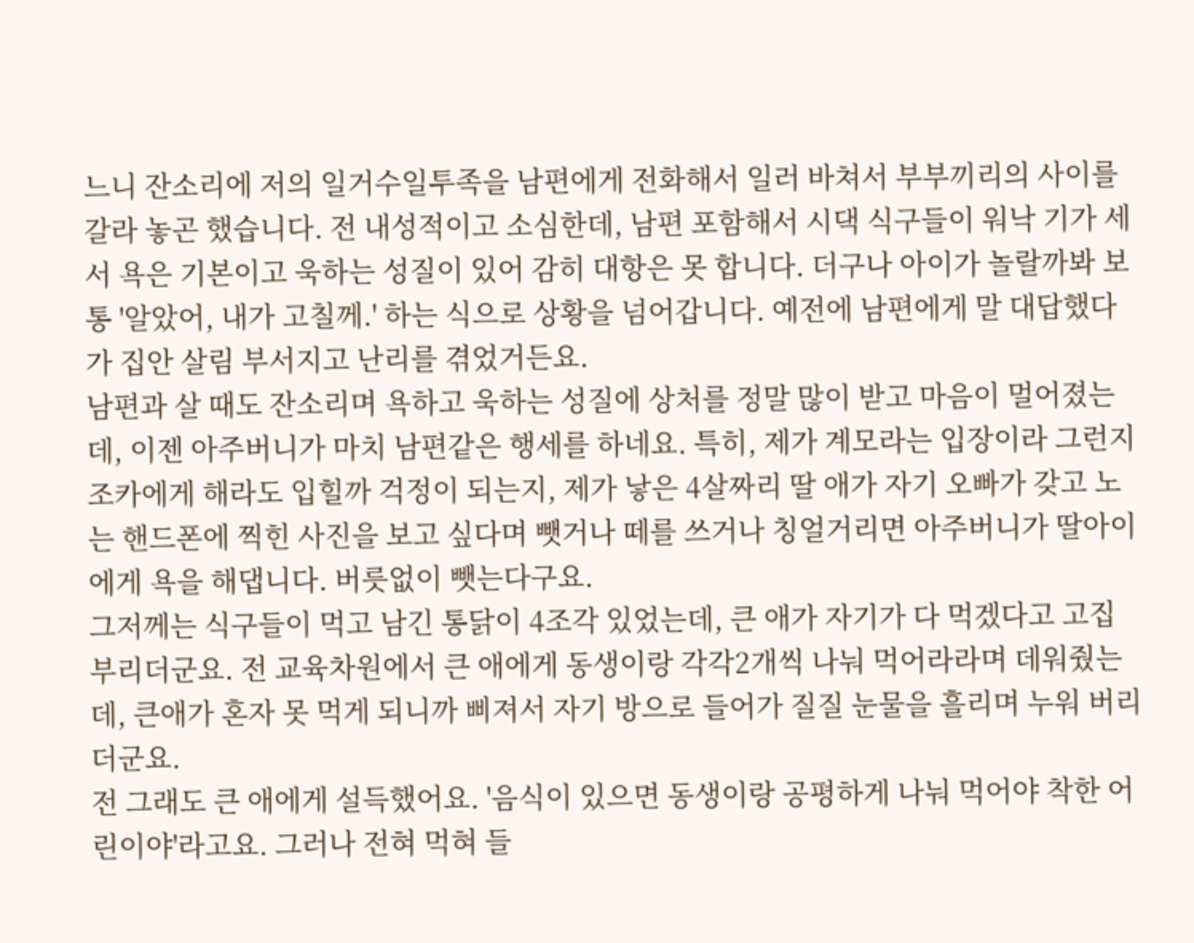느니 잔소리에 저의 일거수일투족을 남편에게 전화해서 일러 바쳐서 부부끼리의 사이를 갈라 놓곤 했습니다. 전 내성적이고 소심한데, 남편 포함해서 시댁 식구들이 워낙 기가 세서 욕은 기본이고 욱하는 성질이 있어 감히 대항은 못 합니다. 더구나 아이가 놀랄까봐 보통 '알았어, 내가 고칠께.' 하는 식으로 상황을 넘어갑니다. 예전에 남편에게 말 대답했다가 집안 살림 부서지고 난리를 겪었거든요.
남편과 살 때도 잔소리며 욕하고 욱하는 성질에 상처를 정말 많이 받고 마음이 멀어졌는데, 이젠 아주버니가 마치 남편같은 행세를 하네요. 특히, 제가 계모라는 입장이라 그런지 조카에게 해라도 입힐까 걱정이 되는지, 제가 낳은 4살짜리 딸 애가 자기 오빠가 갖고 노는 핸드폰에 찍힌 사진을 보고 싶다며 뺏거나 떼를 쓰거나 칭얼거리면 아주버니가 딸아이에게 욕을 해댑니다. 버릇없이 뺏는다구요.
그저께는 식구들이 먹고 남긴 통닭이 4조각 있었는데, 큰 애가 자기가 다 먹겠다고 고집부리더군요. 전 교육차원에서 큰 애에게 동생이랑 각각2개씩 나눠 먹어라라며 데워줬는데, 큰애가 혼자 못 먹게 되니까 삐져서 자기 방으로 들어가 질질 눈물을 흘리며 누워 버리더군요.
전 그래도 큰 애에게 설득했어요. '음식이 있으면 동생이랑 공평하게 나눠 먹어야 착한 어린이야'라고요. 그러나 전혀 먹혀 들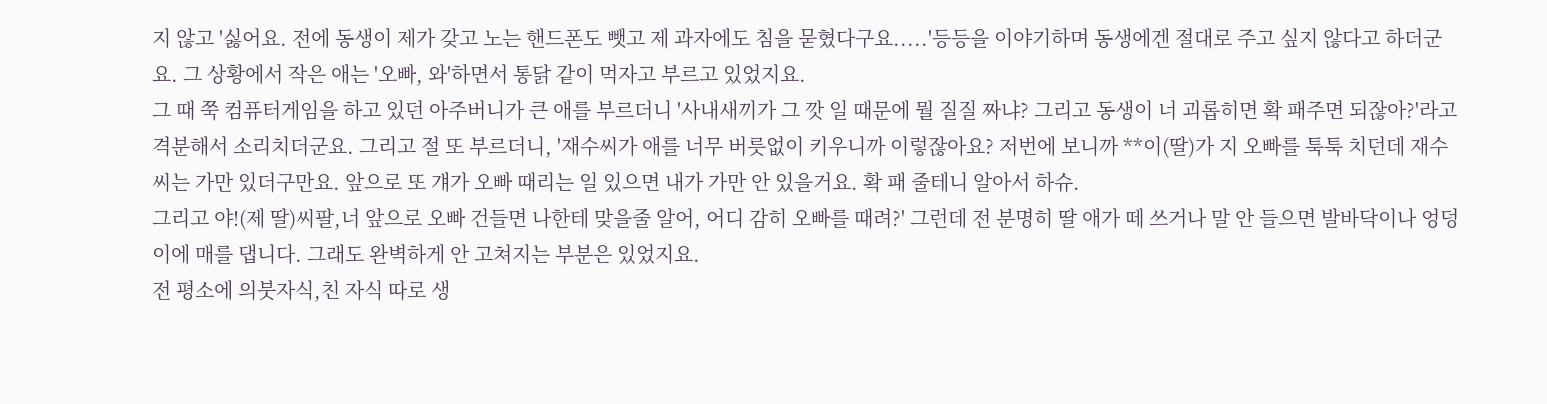지 않고 '싫어요. 전에 동생이 제가 갖고 노는 핸드폰도 뺏고 제 과자에도 침을 묻혔다구요.....'등등을 이야기하며 동생에겐 절대로 주고 싶지 않다고 하더군요. 그 상황에서 작은 애는 '오빠, 와'하면서 통닭 같이 먹자고 부르고 있었지요.
그 때 쭉 컴퓨터게임을 하고 있던 아주버니가 큰 애를 부르더니 '사내새끼가 그 깟 일 때문에 뭘 질질 짜냐? 그리고 동생이 너 괴롭히면 확 패주면 되잖아?'라고 격분해서 소리치더군요. 그리고 절 또 부르더니, '재수씨가 애를 너무 버릇없이 키우니까 이렇잖아요? 저번에 보니까 **이(딸)가 지 오빠를 툭툭 치던데 재수씨는 가만 있더구만요. 앞으로 또 걔가 오빠 때리는 일 있으면 내가 가만 안 있을거요. 확 패 줄테니 알아서 하슈.
그리고 야!(제 딸)씨팔,너 앞으로 오빠 건들면 나한테 맞을줄 알어, 어디 감히 오빠를 때려?' 그런데 전 분명히 딸 애가 떼 쓰거나 말 안 들으면 발바닥이나 엉덩이에 매를 댑니다. 그래도 완벽하게 안 고쳐지는 부분은 있었지요.
전 평소에 의붓자식,친 자식 따로 생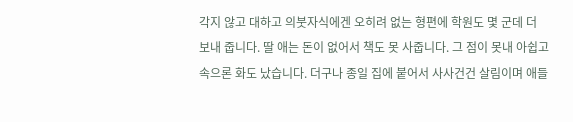각지 않고 대하고 의붓자식에겐 오히려 없는 형편에 학원도 몇 군데 더 보내 줍니다. 딸 애는 돈이 없어서 책도 못 사줍니다. 그 점이 못내 아쉽고 속으론 화도 났습니다. 더구나 종일 집에 붙어서 사사건건 살림이며 애들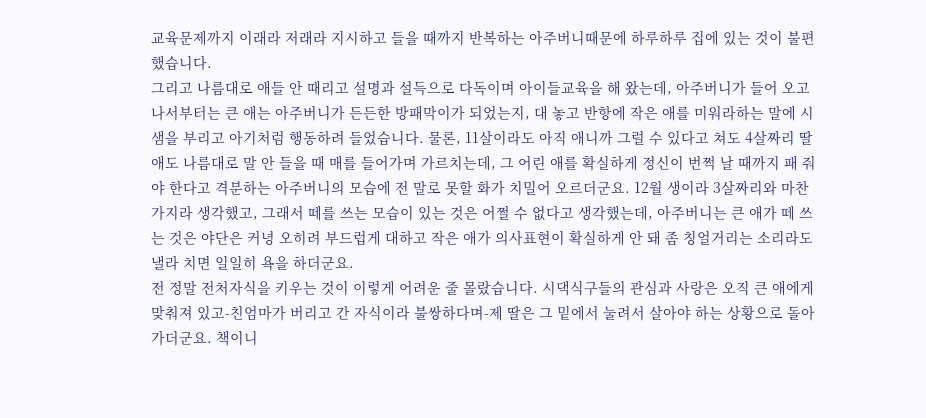교육문제까지 이래라 저래라 지시하고 들을 때까지 반복하는 아주버니때문에 하루하루 집에 있는 것이 불편했습니다.
그리고 나름대로 애들 안 때리고 설명과 설득으로 다독이며 아이들교육을 해 왔는데, 아주버니가 들어 오고 나서부터는 큰 애는 아주버니가 든든한 방패막이가 되었는지, 대 놓고 반항에 작은 애를 미워라하는 말에 시샘을 부리고 아기처럼 행동하려 들었습니다. 물론, 11살이라도 아직 애니까 그럴 수 있다고 쳐도 4살짜리 딸 애도 나름대로 말 안 들을 때 매를 들어가며 가르치는데, 그 어린 애를 확실하게 정신이 번쩍 날 때까지 패 줘야 한다고 격분하는 아주버니의 모습에 전 말로 못할 화가 치밀어 오르더군요. 12월 생이라 3살짜리와 마찬가지라 생각했고, 그래서 떼를 쓰는 모습이 있는 것은 어쩔 수 없다고 생각했는데, 아주버니는 큰 애가 떼 쓰는 것은 야단은 커녕 오히려 부드럽게 대하고 작은 애가 의사표현이 확실하게 안 돼 좀 칭얼거리는 소리라도 낼라 치면 일일히 욕을 하더군요.
전 정말 전처자식을 키우는 것이 이렇게 어려운 줄 몰랐습니다. 시댁식구들의 관심과 사랑은 오직 큰 애에게 맞춰져 있고-친엄마가 버리고 간 자식이라 불쌍하다며-제 딸은 그 밑에서 눌려서 살아야 하는 상황으로 돌아가더군요. 책이니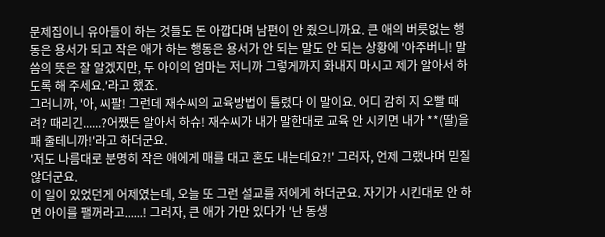문제집이니 유아들이 하는 것들도 돈 아깝다며 남편이 안 줬으니까요. 큰 애의 버릇없는 행동은 용서가 되고 작은 애가 하는 행동은 용서가 안 되는 말도 안 되는 상황에 '아주버니! 말씀의 뜻은 잘 알겠지만, 두 아이의 엄마는 저니까 그렇게까지 화내지 마시고 제가 알아서 하도록 해 주세요.'라고 했죠.
그러니까, '아, 씨팔! 그런데 재수씨의 교육방법이 틀렸다 이 말이요. 어디 감히 지 오빨 때려? 때리긴......?어쨌든 알아서 하슈! 재수씨가 내가 말한대로 교육 안 시키면 내가 **(딸)을 패 줄테니까!'라고 하더군요.
'저도 나름대로 분명히 작은 애에게 매를 대고 혼도 내는데요?!' 그러자, 언제 그랬냐며 믿질 않더군요.
이 일이 있었던게 어제였는데, 오늘 또 그런 설교를 저에게 하더군요. 자기가 시킨대로 안 하면 아이를 팰꺼라고......! 그러자, 큰 애가 가만 있다가 '난 동생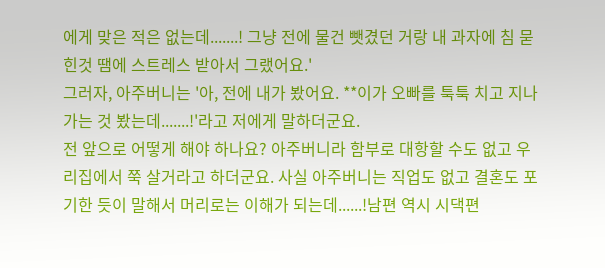에게 맞은 적은 없는데.......! 그냥 전에 물건 뺏겼던 거랑 내 과자에 침 묻힌것 땜에 스트레스 받아서 그랬어요.'
그러자, 아주버니는 '아, 전에 내가 봤어요. **이가 오빠를 툭툭 치고 지나가는 것 봤는데.......!'라고 저에게 말하더군요.
전 앞으로 어떻게 해야 하나요? 아주버니라 함부로 대항할 수도 없고 우리집에서 쭉 살거라고 하더군요. 사실 아주버니는 직업도 없고 결혼도 포기한 듯이 말해서 머리로는 이해가 되는데......!남편 역시 시댁편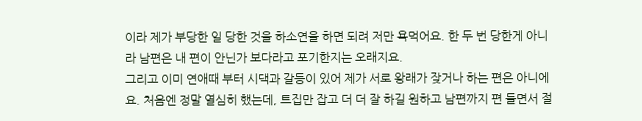이라 제가 부당한 일 당한 것을 하소연을 하면 되려 저만 욕먹어요. 한 두 번 당한게 아니라 남편은 내 편이 안닌가 보다라고 포기한지는 오래지요.
그리고 이미 연애때 부터 시댁과 갈등이 있어 제가 서로 왕래가 잦거나 하는 편은 아니에요. 처음엔 정말 열심히 했는데, 트집만 잡고 더 더 잘 하길 원하고 남편까지 편 들면서 절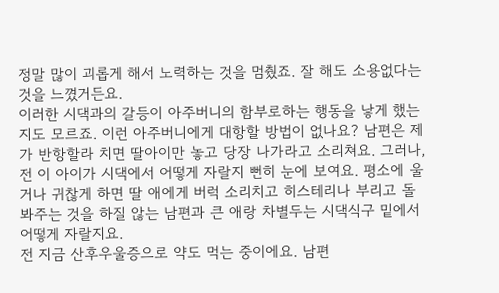정말 많이 괴롭게 해서 노력하는 것을 멈췄죠. 잘 해도 소용없다는 것을 느꼈거든요.
이러한 시댁과의 갈등이 아주버니의 함부로하는 행동을 낳게 했는지도 모르죠. 이런 아주버니에게 대항할 방법이 없나요? 남편은 제가 반항할라 치면 딸아이만 놓고 당장 나가라고 소리쳐요. 그러나, 전 이 아이가 시댁에서 어떻게 자랄지 뻔히 눈에 보여요. 평소에 울거나 귀찮게 하면 딸 애에게 버럭 소리치고 히스테리나 부리고 돌봐주는 것을 하질 않는 남편과 큰 애랑 차별두는 시댁식구 밑에서 어떻게 자랄지요.
전 지금 산후우울증으로 약도 먹는 중이에요. 남편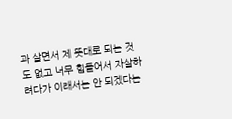과 살면서 제 뜻대로 되는 것도 없고 너무 힘들어서 자살하려다가 이래서는 안 되겠다는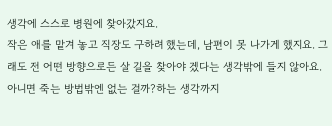생각에 스스로 병원에 찾아갔지요.
작은 애를 맡겨 놓고 직장도 구하려 했는데, 남편이 못 나가게 했지요. 그래도 전 어떤 방향으로든 살 길을 찾아야 겠다는 생각밖에 들지 않아요. 아니면 죽는 방법밖엔 없는 걸까?하는 생각까지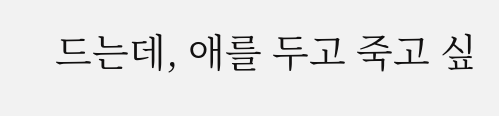드는데, 애를 두고 죽고 싶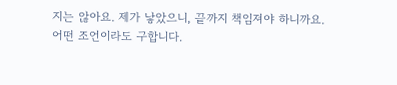지는 않아요. 제가 낳았으니, 끝까지 책임져야 하니까요.
어떤 조언이라도 구합니다.